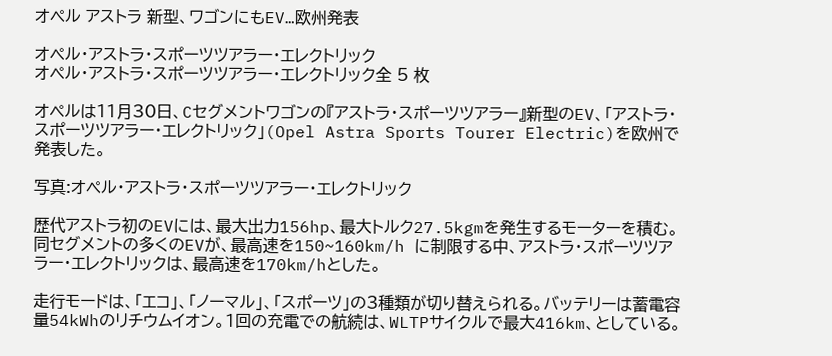オペル アストラ 新型、ワゴンにもEV…欧州発表

オペル・アストラ・スポーツツアラー・エレクトリック
オペル・アストラ・スポーツツアラー・エレクトリック全 5 枚

オペルは11月30日、Cセグメントワゴンの『アストラ・スポーツツアラー』新型のEV、「アストラ・スポーツツアラー・エレクトリック」(Opel Astra Sports Tourer Electric)を欧州で発表した。

写真:オペル・アストラ・スポーツツアラー・エレクトリック

歴代アストラ初のEVには、最大出力156hp、最大トルク27.5kgmを発生するモーターを積む。同セグメントの多くのEVが、最高速を150~160km/h に制限する中、アストラ・スポーツツアラー・エレクトリックは、最高速を170km/hとした。

走行モードは、「エコ」、「ノーマル」、「スポーツ」の3種類が切り替えられる。バッテリーは蓄電容量54kWhのリチウムイオン。1回の充電での航続は、WLTPサイクルで最大416km、としている。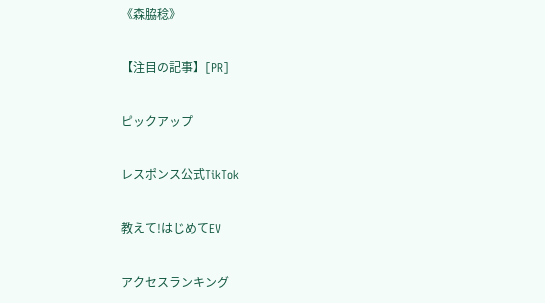《森脇稔》

【注目の記事】[PR]

ピックアップ

レスポンス公式TikTok

教えて!はじめてEV

アクセスランキング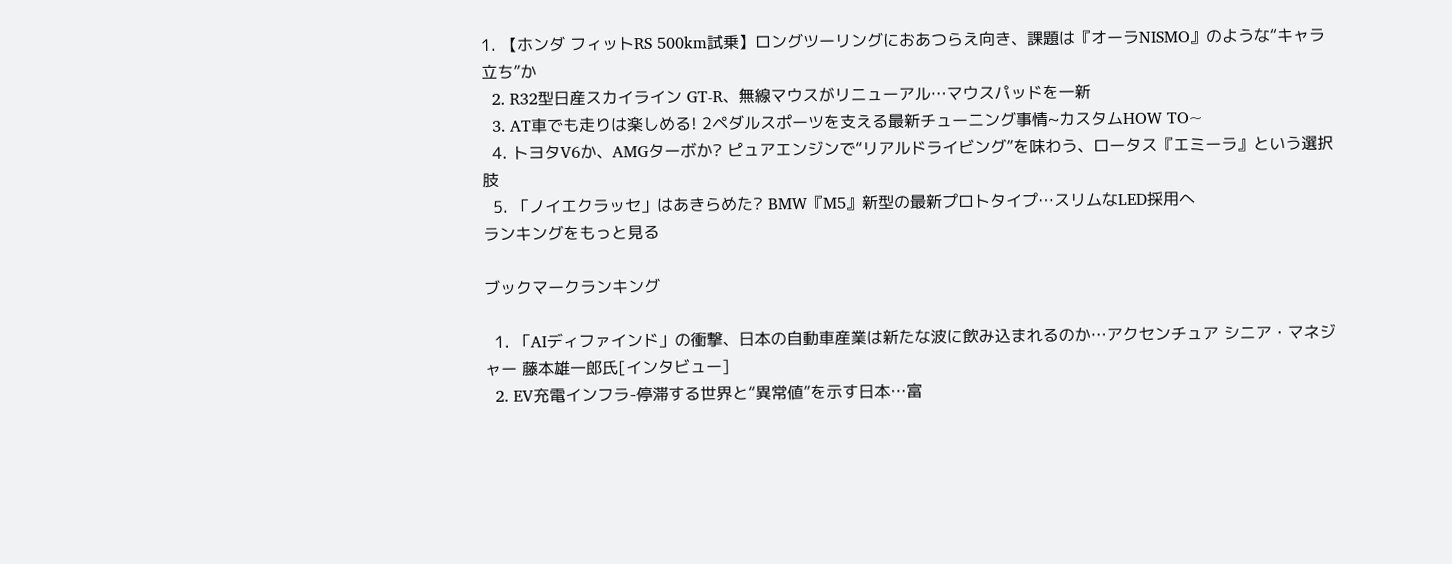1. 【ホンダ フィットRS 500km試乗】ロングツーリングにおあつらえ向き、課題は『オーラNISMO』のような“キャラ立ち”か
  2. R32型日産スカイライン GT-R、無線マウスがリニューアル…マウスパッドを一新
  3. AT車でも走りは楽しめる! 2ペダルスポーツを支える最新チューニング事情~カスタムHOW TO~
  4. トヨタV6か、AMGターボか? ピュアエンジンで“リアルドライビング”を味わう、ロータス『エミーラ』という選択肢
  5. 「ノイエクラッセ」はあきらめた? BMW『M5』新型の最新プロトタイプ…スリムなLED採用へ
ランキングをもっと見る

ブックマークランキング

  1. 「AIディファインド」の衝撃、日本の自動車産業は新たな波に飲み込まれるのか…アクセンチュア シニア・マネジャー 藤本雄一郎氏[インタビュー]
  2. EV充電インフラ-停滞する世界と“異常値”を示す日本…富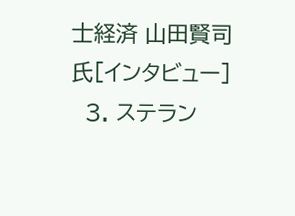士経済 山田賢司氏[インタビュー]
  3. ステラン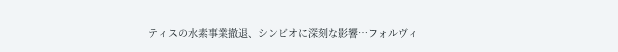ティスの水素事業撤退、シンビオに深刻な影響…フォルヴィ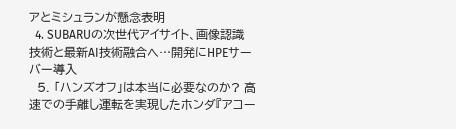アとミシュランが懸念表明
  4. SUBARUの次世代アイサイト、画像認識技術と最新AI技術融合へ…開発にHPEサーバー導入
  5. 「ハンズオフ」は本当に必要なのか? 高速での手離し運転を実現したホンダ『アコー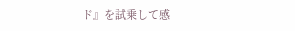ド』を試乗して感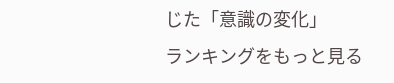じた「意識の変化」
ランキングをもっと見る